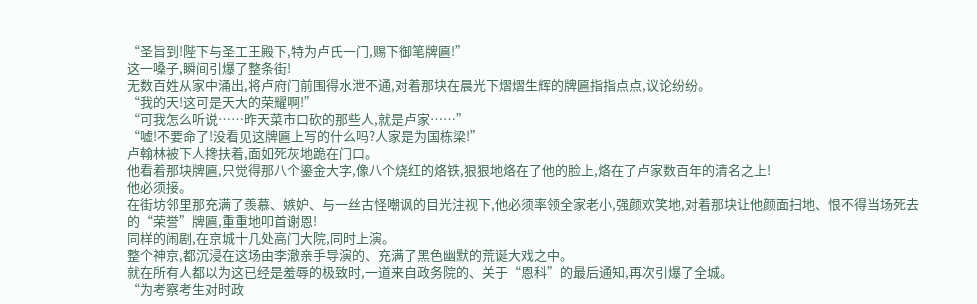“圣旨到!陛下与圣工王殿下,特为卢氏一门,赐下御笔牌匾!”
这一嗓子,瞬间引爆了整条街!
无数百姓从家中涌出,将卢府门前围得水泄不通,对着那块在晨光下熠熠生辉的牌匾指指点点,议论纷纷。
“我的天!这可是天大的荣耀啊!”
“可我怎么听说……昨天菜市口砍的那些人,就是卢家……”
“嘘!不要命了!没看见这牌匾上写的什么吗?人家是为国栋梁!”
卢翰林被下人搀扶着,面如死灰地跪在门口。
他看着那块牌匾,只觉得那八个鎏金大字,像八个烧红的烙铁,狠狠地烙在了他的脸上,烙在了卢家数百年的清名之上!
他必须接。
在街坊邻里那充满了羡慕、嫉妒、与一丝古怪嘲讽的目光注视下,他必须率领全家老小,强颜欢笑地,对着那块让他颜面扫地、恨不得当场死去的“荣誉”牌匾,重重地叩首谢恩!
同样的闹剧,在京城十几处高门大院,同时上演。
整个神京,都沉浸在这场由李澈亲手导演的、充满了黑色幽默的荒诞大戏之中。
就在所有人都以为这已经是羞辱的极致时,一道来自政务院的、关于“恩科”的最后通知,再次引爆了全城。
“为考察考生对时政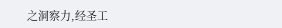之洞察力,经圣工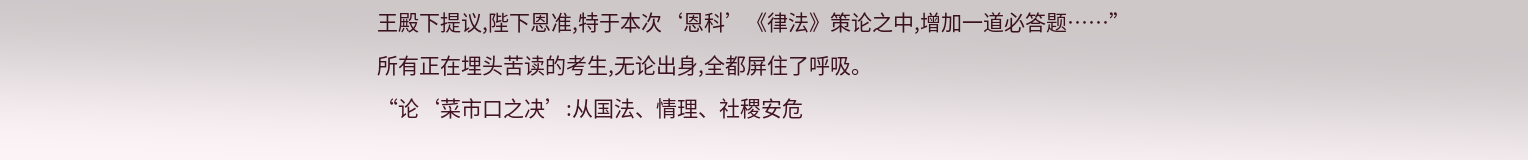王殿下提议,陛下恩准,特于本次‘恩科’《律法》策论之中,增加一道必答题……”
所有正在埋头苦读的考生,无论出身,全都屏住了呼吸。
“论‘菜市口之决’:从国法、情理、社稷安危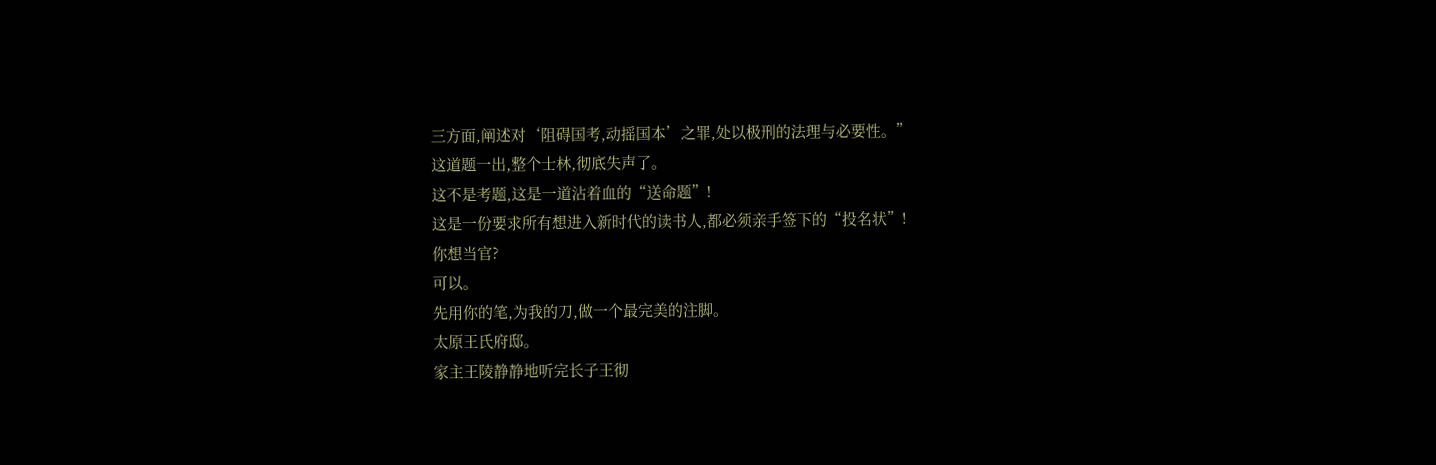三方面,阐述对‘阻碍国考,动摇国本’之罪,处以极刑的法理与必要性。”
这道题一出,整个士林,彻底失声了。
这不是考题,这是一道沾着血的“送命题”!
这是一份要求所有想进入新时代的读书人,都必须亲手签下的“投名状”!
你想当官?
可以。
先用你的笔,为我的刀,做一个最完美的注脚。
太原王氏府邸。
家主王陵静静地听完长子王彻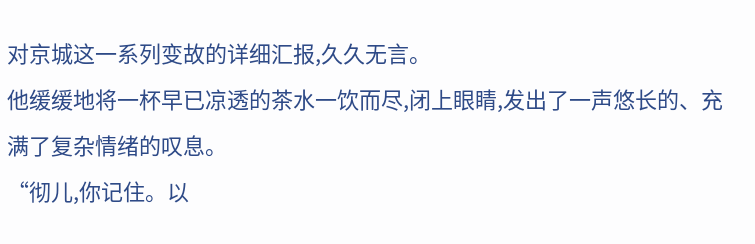对京城这一系列变故的详细汇报,久久无言。
他缓缓地将一杯早已凉透的茶水一饮而尽,闭上眼睛,发出了一声悠长的、充满了复杂情绪的叹息。
“彻儿,你记住。以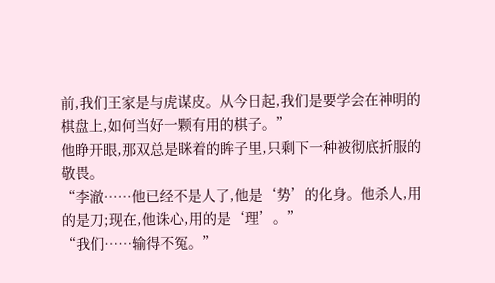前,我们王家是与虎谋皮。从今日起,我们是要学会在神明的棋盘上,如何当好一颗有用的棋子。”
他睁开眼,那双总是眯着的眸子里,只剩下一种被彻底折服的敬畏。
“李澈……他已经不是人了,他是‘势’的化身。他杀人,用的是刀;现在,他诛心,用的是‘理’。”
“我们……输得不冤。”